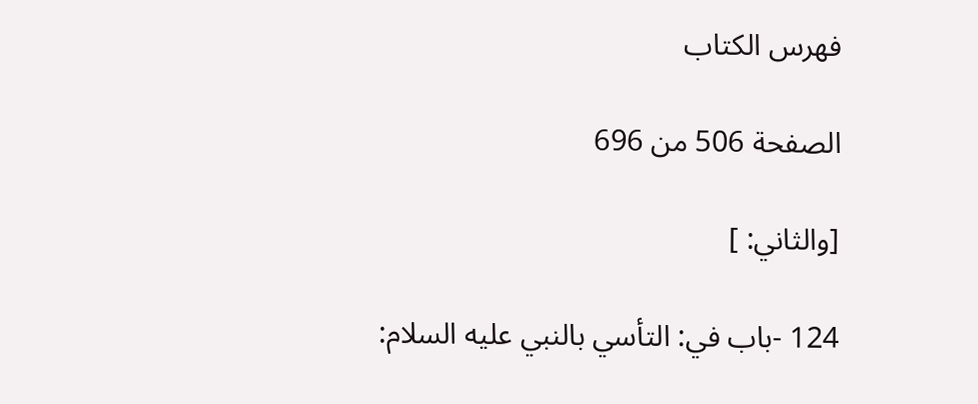فهرس الكتاب

الصفحة 506 من 696

[والثاني: ]

124 -باب في: التأسي بالنبي عليه السلام: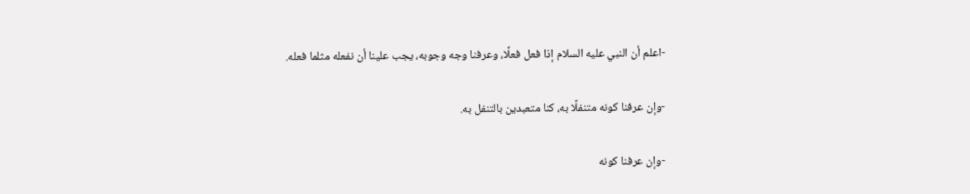-اعلم أن النبي عليه السلام إذا فعل فعلًا، وعرفنا وجه وجوبه، يجب علينا أن نفعله مثلما فعله.

-وإن عرفنا كونه متنفلًا به، كنا متعبدين بالتنفل به.

-وإن عرفنا كونه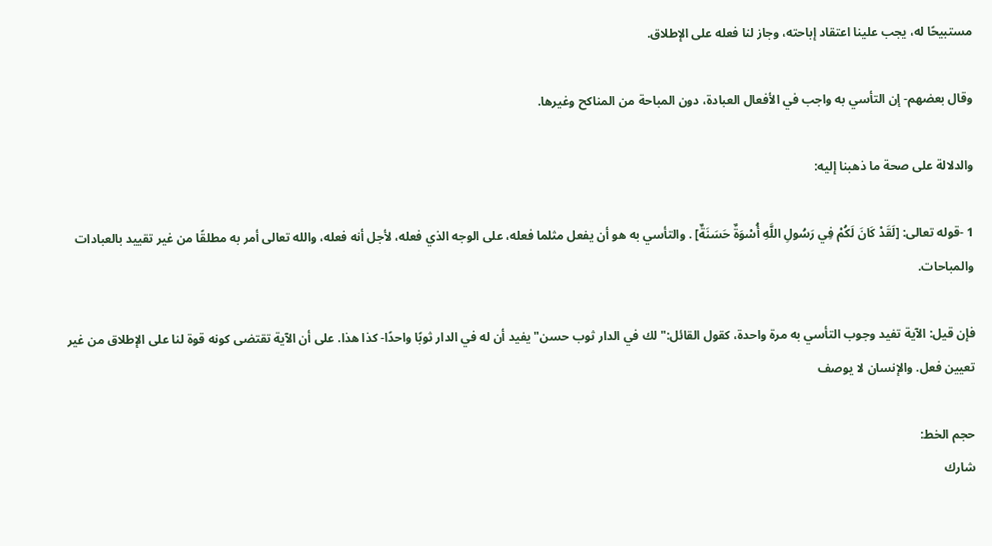مستبيحًا له، يجب علينا اعتقاد إباحته، وجاز لنا فعله على الإطلاق.

وقال بعضهم- إن التأسي به واجب في الأفعال العبادة، دون المباحة من المناكح وغيرها.

والدلالة على صحة ما ذهبنا إليه:

1 -قوله تعالى: [لَقَدْ كَانَ لَكُمْ فِي رَسُولِ اللَّهِ أُسْوَةٌ حَسَنَةٌ] . والتأسي به هو أن يفعل مثلما فعله، على الوجه الذي فعله، لأجل أنه فعله، والله تعالى أمر به مطلقًا من غير تقييد بالعبادات والمباحات.

فإن قيل: الآية تفيد وجوب التأسي به مرة واحدة، كقول القائل:"لك في الدار ثوب حسن"يفيد أن له في الدار ثوبًا واحدًا- كذا هذا. على أن الآية تقتضى كونه قوة لنا على الإطلاق من غير تعيين فعل. والإنسان لا يوصف

حجم الخط:
شارك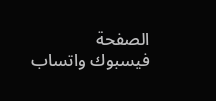الصفحة
فيسبوك واتساب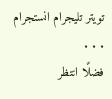تويتر تليجرام انستجرام
. . .
فضلًا انتظر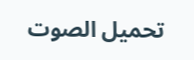تحميل الصوت